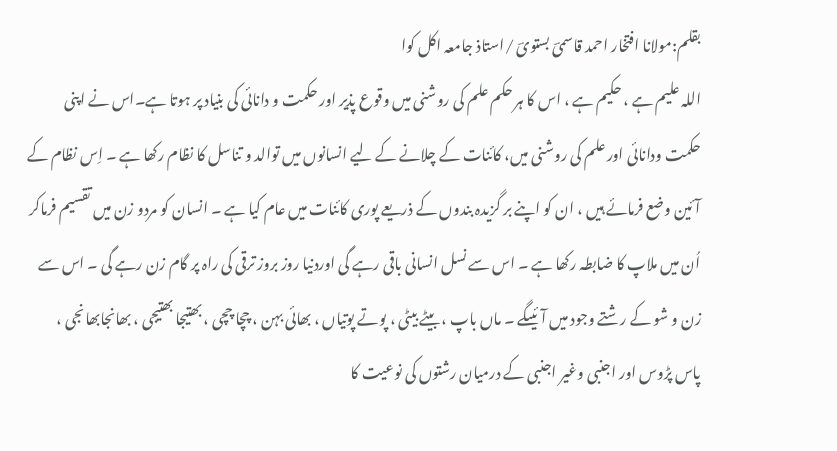بقلم:مولانا افتخار احمد قاسمیؔ بستویؔ /استاذ جامعہ اکل کوا
اللہ علیم ہے ، حکیم ہے ، اس کا ہر حکم علم کی روشنی میں وقوع پذیر اور حکمت و دانائی کی بنیاد پر ہوتا ہے۔اس نے اپنی حکمت ودانائی اور علم کی روشنی میں، کائنات کے چلانے کے لیے انسانوں میں توالد و تناسل کا نظام رکھا ہے ۔ اِس نظام کے آئین وضع فرمائے ہیں ، ان کو اپنے بر گزیدہ بندوں کے ذریعے پوری کائنات میں عام کیا ہے ۔ انسان کو مردو زن میں تقسیم فرماکر اُن میں ملاپ کا ضابطہ رکھا ہے ۔ اس سے نسل انسانی باقی رہے گی اوردنیا روز بروز ترقی کی راہ پر گام زن رہے گی ۔ اس سے زن و شو کے رشتے وجود میں آئیںگے ۔ ماں باپ ، بیٹے بیٹی ، پوتے پوتیاں ، بھائی بہن ، چچا چچی ، بھتیجا بھتیجی ، بھانجابھانجی ، پاس پڑوس اور اجنبی وغیر اجنبی کے درمیان رشتوں کی نوعیت کا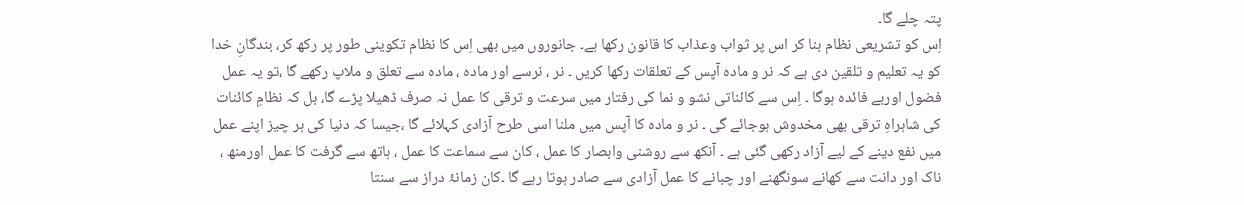پتہ چلے گا۔
اِس کو تشریعی نظام بنا کر اس پر ثواب وعذاب کا قانون رکھا ہے۔ جانوروں میں بھی اِس کا نظام تکوینی طور پر رکھ کر، بندگانِ خدا کو یہ تعلیم و تلقین دی ہے کہ نر و مادہ آپس کے تعلقات رکھا کریں ۔ نر ، نرسے اور مادہ ، مادہ سے تعلق و ملاپ رکھے گا ،تو یہ عمل فضول اوربے فائدہ ہوگا ۔ اِس سے کائناتی نشو و نما کی رفتار میں سرعت و ترقی کا عمل نہ صرف ڈھیلا پڑے گا، بل کہ نظامِ کائنات کی شاہراہِ ترقی بھی مخدوش ہوجائے گی ۔ نر و مادہ کا آپس میں ملنا اسی طرح آزادی کہلائے گا ،جیسا کہ دنیا کی ہر چیز اپنے عمل میں نفع دینے کے لیے آزاد رکھی گئی ہے ۔ آنکھ سے روشنی وابصار کا عمل ، کان سے سماعت کا عمل ، ہاتھ سے گرفت کا عمل اورمنھ ، ناک اور دانت سے کھانے سونگھنے اور چبانے کا عمل آزادی سے صادر ہوتا رہے گا ۔کان زمانۂ دراز سے سنتا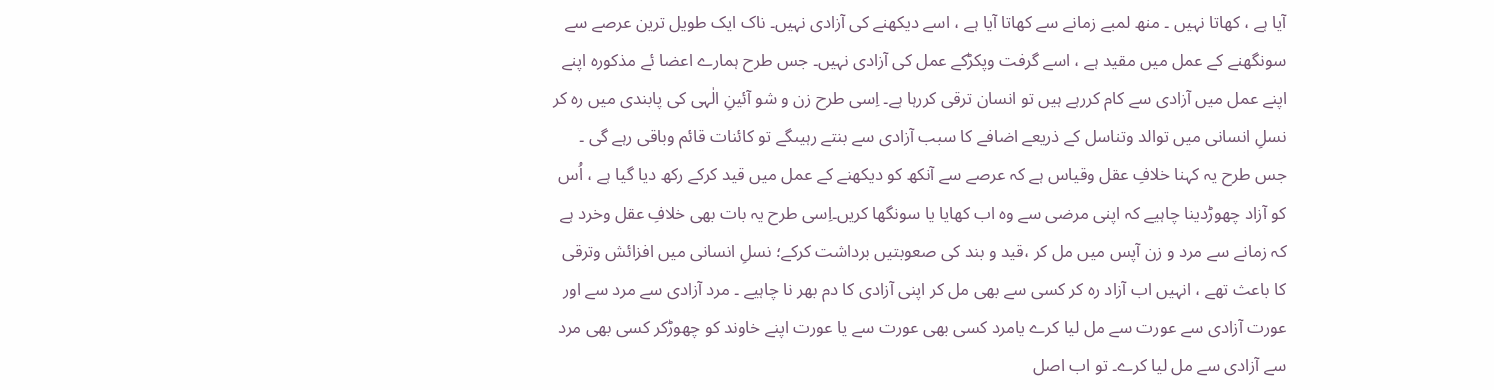آیا ہے ، کھاتا نہیں ۔ منھ لمبے زمانے سے کھاتا آیا ہے ، اسے دیکھنے کی آزادی نہیں۔ ناک ایک طویل ترین عرصے سے سونگھنے کے عمل میں مقید ہے ، اسے گرفت وپکڑکے عمل کی آزادی نہیں۔ جس طرح ہمارے اعضا ئے مذکورہ اپنے اپنے عمل میں آزادی سے کام کررہے ہیں تو انسان ترقی کررہا ہے۔ اِسی طرح زن و شو آئینِ الٰہی کی پابندی میں رہ کر نسلِ انسانی میں توالد وتناسل کے ذریعے اضافے کا سبب آزادی سے بنتے رہیںگے تو کائنات قائم وباقی رہے گی ۔ جس طرح یہ کہنا خلافِ عقل وقیاس ہے کہ عرصے سے آنکھ کو دیکھنے کے عمل میں قید کرکے رکھ دیا گیا ہے ، اُس کو آزاد چھوڑدینا چاہیے کہ اپنی مرضی سے وہ اب کھایا یا سونگھا کریں۔اِسی طرح یہ بات بھی خلافِ عقل وخرد ہے کہ زمانے سے مرد و زن آپس میں مل کر ،قید و بند کی صعوبتیں برداشت کرکے؛ نسلِ انسانی میں افزائش وترقی کا باعث تھے ، انہیں اب آزاد رہ کر کسی سے بھی مل کر اپنی آزادی کا دم بھر نا چاہیے ۔ مرد آزادی سے مرد سے اور عورت آزادی سے عورت سے مل لیا کرے یامرد کسی بھی عورت سے یا عورت اپنے خاوند کو چھوڑکر کسی بھی مرد سے آزادی سے مل لیا کرے۔ تو اب اصل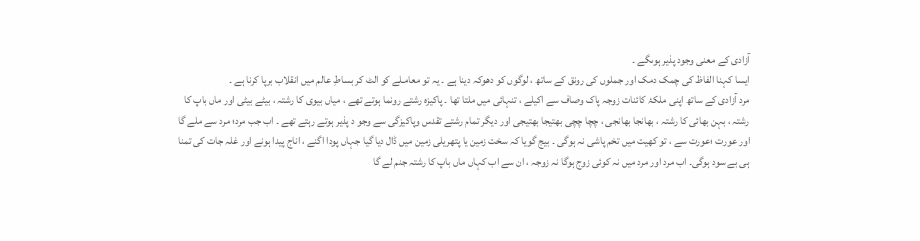آزادی کے معنی وجود پذیر ہوںگے ۔
ایسا کہنا الفاظ کی چمک دمک اور جملوں کی رونق کے ساتھ ، لوگوں کو دھوکہ دینا ہے ۔ یہ تو معامـلے کو الٹ کر بساطِ عالم میں انقلاب برپا کرنا ہے ۔
مرد آزادی کے ساتھ اپنی ملکۂ کائنات زوجہ پاک وصاف سے اکیلے ، تنہائی میں ملتا تھا ۔ پاکیزہ رشتے رونما ہوتے تھے ، میاں بیوی کا رشتہ ، بیٹے بیٹی اور ماں باپ کا رشتہ ، بہن بھائی کا رشتہ ، بھانجا بھانجی ، چچا چچی بھتیجا بھتیجی اور دیگر تمام رشتے تقدس وپاکیزگی سے وجو د پذیر ہوتے رہتے تھے ۔ اب جب مرد؛ مرد سے ملے گا اور عورت ؛عورت سے ، تو کھیت میں تخم پاشی نہ ہوگی ۔ بیج گویا کہ سخت زمین یا پتھریلی زمین میں ڈال دیا گیا جہاں پودا اگنے ، اناج پیدا ہونے اور غلہ جات کی تمنا ہی بے سود ہوگی۔ اب مرد اور مرد میں نہ کوئی زوج ہوگا نہ زوجہ ، ان سے اب کہاں ماں باپ کا رشتہ جنم لے گا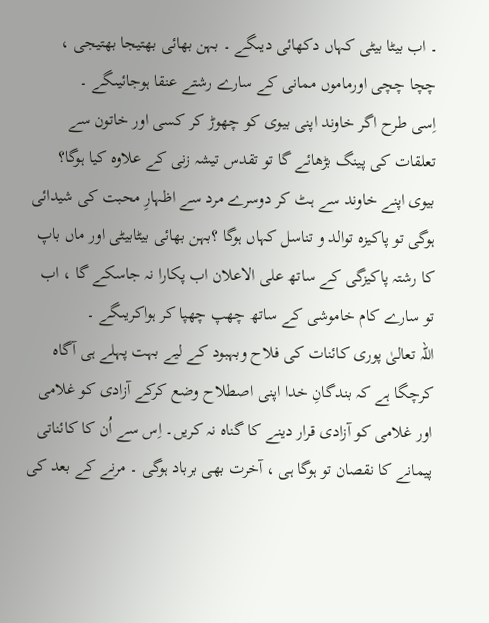۔ اب بیٹا بیٹی کہاں دکھائی دیںگے ۔ بہن بھائی بھتیجا بھتیجی ، چچا چچی اورماموں ممانی کے سارے رشتے عنقا ہوجائیںگے ۔
اِسی طرح اگر خاوند اپنی بیوی کو چھوڑ کر کسی اور خاتون سے تعلقات کی پینگ بڑھائے گا تو تقدس تیشہ زنی کے علاوہ کیا ہوگا؟ بیوی اپنے خاوند سے ہٹ کر دوسرے مرد سے اظہارِ محبت کی شیدائی ہوگی تو پاکیزہ توالد و تناسل کہاں ہوگا ؟بہن بھائی بیٹابیٹی اور ماں باپ کا رشتہ پاکیزگی کے ساتھ علی الاعلان اب پکارا نہ جاسکے گا ، اب تو سارے کام خاموشی کے ساتھ چھپ چھپا کر ہواکریںگے ۔
اللہ تعالیٰ پوری کائنات کی فلاح وبہبود کے لیے بہت پہلے ہی آگاہ کرچگا ہے کہ بندگانِ خدا اپنی اصطلاح وضع کرکے آزادی کو غلامی اور غلامی کو آزادی قرار دینے کا گناہ نہ کریں۔ اِس سے اُن کا کائناتی پیمانے کا نقصان تو ہوگا ہی ، آخرت بھی برباد ہوگی ۔ مرنے کے بعد کی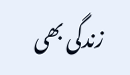زندگی بھی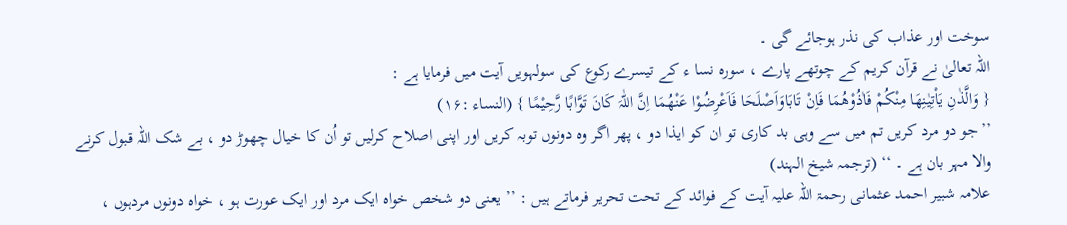سوخت اور عذاب کی نذر ہوجائے گی ۔
اللہ تعالیٰ نے قرآن کریم کے چوتھے پارے ، سورہ نسا ء کے تیسرے رکوع کی سولہویں آیت میں فرمایا ہے :
{ وَالَّذٰنِ یَاْتِیٰنِھَا مِنْکُمْ فَاٰذُوْھُمَا فَاِنْ تَابَاوَاَصْلَحَا فَاَعْرِضُوْا عَنْھُمَا اِنَّ اللّٰہَ کَانَ تَوَّابًا رَّحِیْمًا } (النساء :۱۶)
’’جو دو مرد کریں تم میں سے وہی بد کاری تو ان کو ایذا دو ، پھر اگر وہ دونوں توبہ کریں اور اپنی اصلاح کرلیں تو اُن کا خیال چھوڑ دو ، بے شک اللہ قبول کرنے والا مہر بان ہے ۔ ‘‘ (ترجمہ شیخ الہند)
علامہ شبیر احمد عثمانی رحمۃ اللہ علیہ آیت کے فوائد کے تحت تحریر فرماتے ہیں : ’’ یعنی دو شخص خواہ ایک مرد اور ایک عورت ہو ، خواہ دونوں مردہوں ،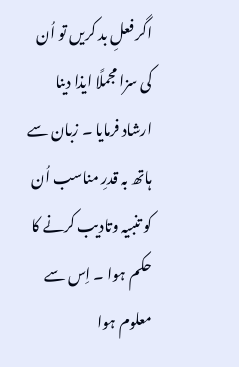اگر فعلِ بد کریں تو اُن کی سزا مجملًا ایذا دینا ارشاد فرمایا ۔ زبان سے ہاتھ بہ قدرِ مناسب اُن کو تنبیہ وتادیب کرنے کا حکم ہوا ۔ اِس سے معلوم ہوا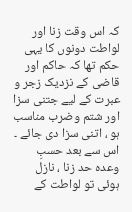کہ اس وقت زنا اور لواطت دونوں کا یہی حکم تھا کہ حاکم اور قاضی کے نزدیک زجر و عبرت کے لیے جتنی سزا اور شتم وضرب مناسب ہو ، اتنی سزا دی جائے ۔ اس سے بعد حسبِ وعدہ حد زنا ، نازل ہوئی تو لواطت کے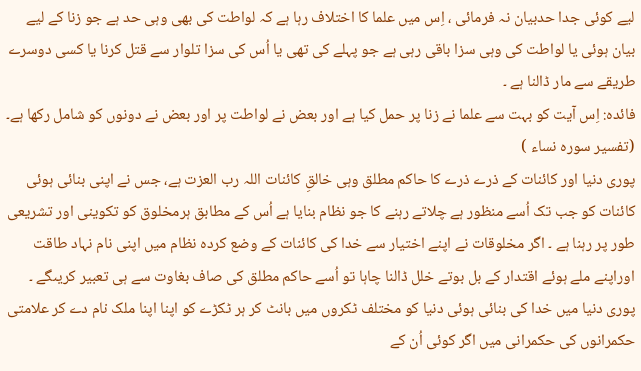لیے کوئی جدا حدبیان نہ فرمائی ، اِس میں علما کا اختلاف رہا ہے کہ لواطت کی بھی وہی حد ہے جو زنا کے لیے بیان ہوئی یا لواطت کی وہی سزا باقی رہی ہے جو پہلے کی تھی یا اُس کی سزا تلوار سے قتل کرنا یا کسی دوسرے طریقے سے مار ڈالنا ہے ۔
فائدہ: اِس آیت کو بہت سے علما نے زنا پر حمل کیا ہے اور بعض نے لواطت پر اور بعض نے دونوں کو شامل رکھا ہے۔ (تفسیر سورہ نساء )
پوری دنیا اور کائنات کے ذرے ذرے کا حاکم مطلق وہی خالقِ کائنات اللہ رب العزت ہے، جس نے اپنی بنائی ہوئی کائنات کو جب تک اُسے منظور ہے چلاتے رہنے کا جو نظام بنایا ہے اُس کے مطابق ہرمخلوق کو تکوینی اور تشریعی طور پر رہنا ہے ۔ اگر مخلوقات نے اپنے اختیار سے خدا کی کائنات کے وضع کردہ نظام میں اپنی نام نہاد طاقت اوراپنے ملے ہوئے اقتدار کے بل بوتے خلل ڈالنا چاہا تو اُسے حاکم مطلق کی صاف بغاوت سے ہی تعبیر کریںگے ۔
پوری دنیا میں خدا کی بنائی ہوئی دنیا کو مختلف ٹکروں میں بانٹ کر ہر ٹکڑے کو اپنا اپنا ملک نام دے کر علامتی حکمرانوں کی حکمرانی میں اگر کوئی اُن کے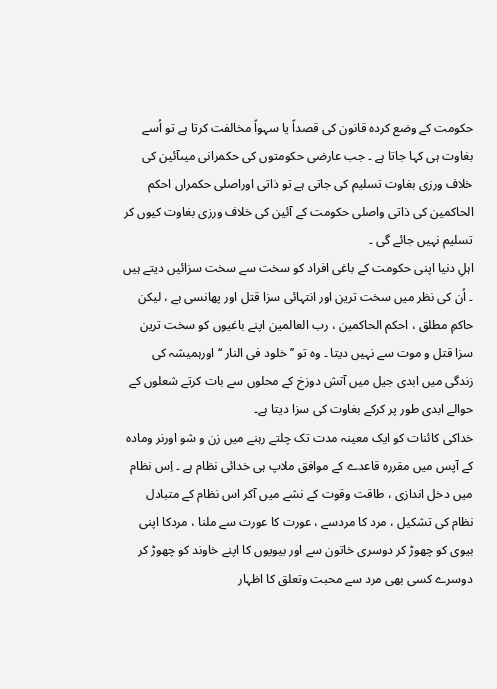حکومت کے وضع کردہ قانون کی قصداً یا سہواً مخالفت کرتا ہے تو اُسے بغاوت ہی کہا جاتا ہے ۔ جب عارضی حکومتوں کی حکمرانی میںآئین کی خلاف ورزی بغاوت تسلیم کی جاتی ہے تو ذاتی اوراصلی حکمراں احکم الحاکمین کی ذاتی واصلی حکومت کے آئین کی خلاف ورزی بغاوت کیوں کر تسلیم نہیں جائے گی ۔
اہلِ دنیا اپنی حکومت کے باغی افراد کو سخت سے سخت سزائیں دیتے ہیں ۔ اُن کی نظر میں سخت ترین اور انتہائی سزا قتل اور پھانسی ہے ، لیکن حاکمِ مطلق ، احکم الحاکمین ، رب العالمین اپنے باغیوں کو سخت ترین سزا قتل و موت سے نہیں دیتا ۔ وہ تو ’’ خلود فی النار ‘‘ اورہمیشہ کی زندگی میں ابدی جیل میں آتش دوزخ کے محلوں سے بات کرتے شعلوں کے حوالے ابدی طور پر کرکے بغاوت کی سزا دیتا ہے۔
خداکی کائنات کو ایک معینہ مدت تک چلتے رہنے میں زن و شو اورنر ومادہ کے آپس میں مقررہ قاعدے کے موافق ملاپ ہی خدائی نظام ہے ۔ اِس نظام میں دخل اندازی ، طاقت وقوت کے نشے میں آکر اس نظام کے متبادل نظام کی تشکیل ، مرد کا مردسے ، عورت کا عورت سے ملنا ، مردکا اپنی بیوی کو چھوڑ کر دوسری خاتون سے اور بیویوں کا اپنے خاوند کو چھوڑ کر دوسرے کسی بھی مرد سے محبت وتعلق کا اظہار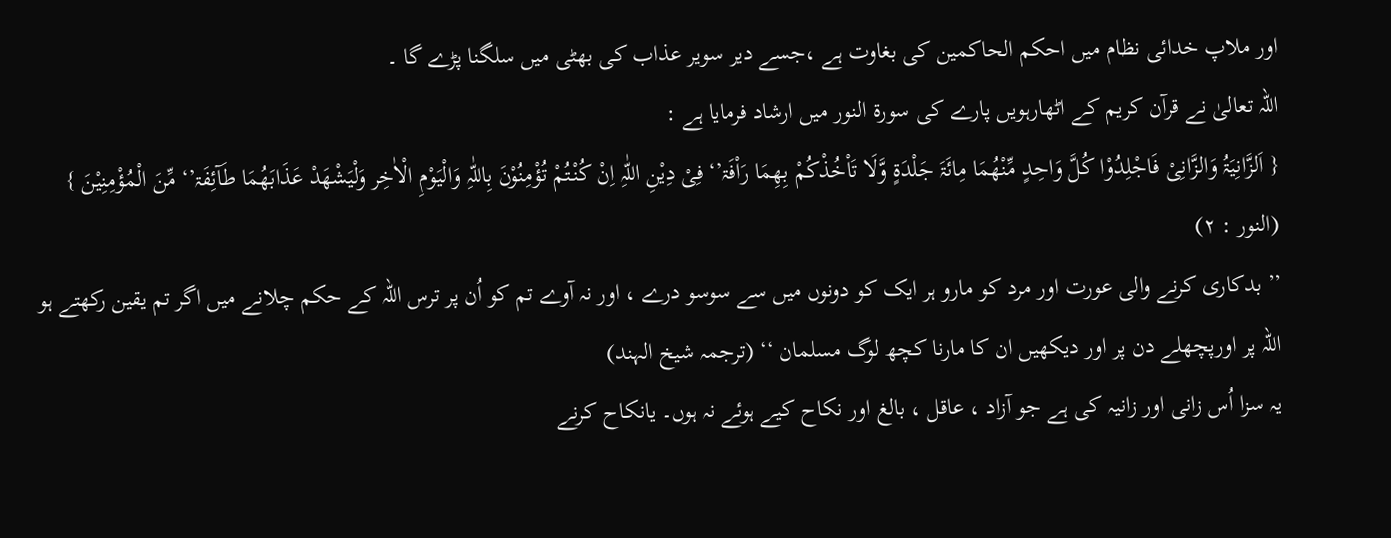اور ملاپ خدائی نظام میں احکم الحاکمین کی بغاوت ہے ،جسے دیر سویر عذاب کی بھٹی میں سلگنا پڑے گا ۔
اللہ تعالیٰ نے قرآن کریم کے اٹھارہویں پارے کی سورۃ النور میں ارشاد فرمایا ہے :
{ اَلزَّانِیَۃُ وَالزَّانِیْ فَاجْلِدُوْا کُلَّ وَاحِدٍ مِّنْھُمَا مِائَۃَ جَلْدَۃٍ وَّلَا تَاْخُذْکُمْ بِھِمَا رَاْفَۃ’‘ فِیْ دِیْنِ اللّٰہِ اِنْ کُنْتُمْ تُؤْمِنُوْنَ بِاللّٰہِ وَالْیَوْمِ الْاٰخِر وَلْیَشْھَدْ عَذَابَھُمَا طَآئِفَۃ’‘ مِّنَ الْمُؤْمِنِیْنَ } (النور : ۲)
’’ بدکاری کرنے والی عورت اور مرد کو مارو ہر ایک کو دونوں میں سے سوسو درے ، اور نہ آوے تم کو اُن پر ترس اللہ کے حکم چلانے میں اگر تم یقین رکھتے ہو اللہ پر اورپچھلے دن پر اور دیکھیں ان کا مارنا کچھ لوگ مسلمان ‘‘ (ترجمہ شیخ الہند)
یہ سزا اُس زانی اور زانیہ کی ہے جو آزاد ، عاقل ، بالغ اور نکاح کیے ہوئے نہ ہوں۔ یانکاح کرنے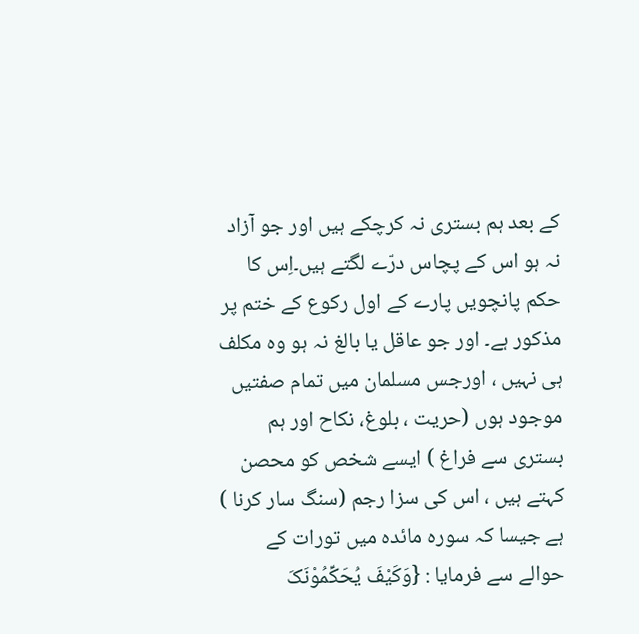کے بعد ہم بستری نہ کرچکے ہیں اور جو آزاد نہ ہو اس کے پچاس درّے لگتے ہیں۔اِس کا حکم پانچویں پارے کے اول رکوع کے ختم پر مذکور ہے۔ اور جو عاقل یا بالغ نہ ہو وہ مکلف ہی نہیں ، اورجس مسلمان میں تمام صفتیں موجود ہوں (حریت ، بلوغ، نکاح اور ہم بستری سے فراغ ) ایسے شخص کو محصن کہتے ہیں ، اس کی سزا رجم (سنگ سار کرنا ) ہے جیسا کہ سورہ مائدہ میں تورات کے حوالے سے فرمایا : {وَکَیْفَ یُحَکِّمُوْنَکَ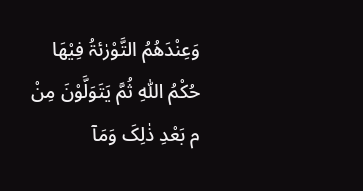وَعِنْدَھُمُ التَّوْرٰئۃُ فِیْھَا حُکْمُ اللّٰہِ ثُمَّ یَتَوَلَّوْنَ مِنْ م بَعْدِ ذٰلِکَ وَمَآ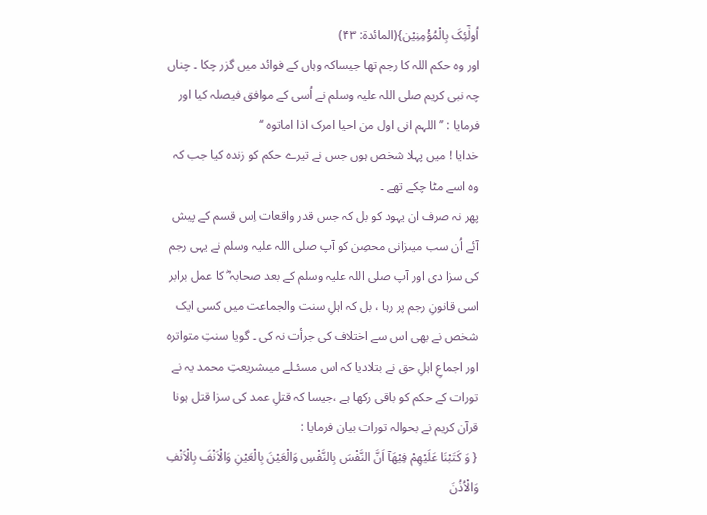اُولٰٓئِکَ بِالْمُؤْمِنِیْن}(المائدۃ: ۴۳)
اور وہ حکم اللہ کا رجم تھا جیساکہ وہاں کے فوائد میں گزر چکا ۔ چناں چہ نبی کریم صلی اللہ علیہ وسلم نے اُسی کے موافق فیصلہ کیا اور فرمایا : ’’ اللہم انی اول من احیا امرک اذا اماتوہ ‘‘
خدایا ! میں پہلا شخص ہوں جس نے تیرے حکم کو زندہ کیا جب کہ وہ اسے مٹا چکے تھے ۔
پھر نہ صرف ان یہود کو بل کہ جس قدر واقعات اِس قسم کے پیش آئے اُن سب میںزانی محصِن کو آپ صلی اللہ علیہ وسلم نے یہی رجم کی سزا دی اور آپ صلی اللہ علیہ وسلم کے بعد صحابہ ؓ کا عمل برابر اسی قانونِ رجم پر رہا ، بل کہ اہلِ سنت والجماعت میں کسی ایک شخص نے بھی اس سے اختلاف کی جرأت نہ کی ۔ گویا سنتِ متواترہ اور اجماعِ اہلِ حق نے بتلادیا کہ اس مسئـلے میںشریعتِ محمد یہ نے تورات کے حکم کو باقی رکھا ہے ،جیسا کہ قتلِ عمد کی سزا قتل ہونا قرآن کریم نے بحوالہ تورات بیان فرمایا :
{ وَ کَتَبْنَا عَلَیْھِمْ فِیْھَآ اَنَّ النَّفْسَ بِالنَّفْسِ وَالْعَیْنَ بِالْعَیْنِ وَالْاَنْفَ بِالْاَنْفِ وَالْاُذُنَ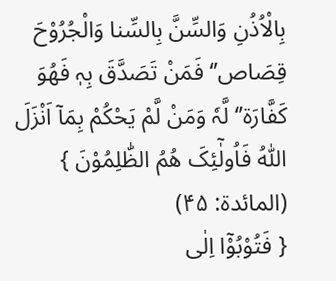بِالْاُذُنِ وَالسِّنَّ بِالسِّنا وَالْجُرُوْحَ قِصَاص’‘ فَمَنْ تَصَدَّقَ بِہٖ فَھُوَ کَفَّارَۃ’‘ لَّہٗ وَمَنْ لَّمْ یَحْکُمْ بِمَآ اَنْزَلَ اللّٰہُ فَاُولٰٓئِکَ ھُمُ الظّٰلِمُوْنَ } (المائدۃ: ۴۵)
{ فَتُوْبُوْٓا اِلٰی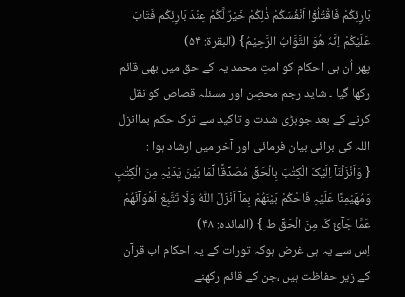بَارِئِکُمْ فَاقْتُلُوْٓا اَنْفُسَکُمْ ذٰلِکُمْ خَیْرٌ لَّکُمْ عِنْدَ بَارِئِکُم فَتَابَ عَلَیْکُمْ اِنَّہٗ ھُوَ التَّوَّابُ الرَّحِیْمُ} (البقرۃ: ۵۴)
پھر اُن ہی احکام کو امتِ محمد یہ کے حق میں بھی قائم رکھا گیا ۔ شاید رجم محصِن اور مسئلہ قصاص کو نقل کرنے کے بعد جوبڑی شدت و تاکید سے ترک حکم بماانزل اللہ کی برائی بیان فرمائی اور آخر میں ارشاد ہوا :
{ وَاَنْزَلْنَآ اِلَیْکَ الْکِتٰبَ بِالْحَقِّ مُصَدِّقًا لِّمَا بَیْنَ یَدَیْہِ مِنَ الْکِتٰبِ وَمُھَیْمِنًا عَلَیْہِ فَاحْکُمْ بَیْنَھُمْ بِمَآ اَنْزَلَ اللّٰہُ وَلَا تَتَّبِعْ اَھْوَآئَھُمْ عَمَّا جَآئَ کَ مِنَ الْحَقِّ ط } (المائدہ: ۴۸)
اِس سے یہ ہی غرض ہوکہ تورات کے یہ احکام اب قرآن کے زیر حفاظت ہیں ،جن کے قائم رکھنے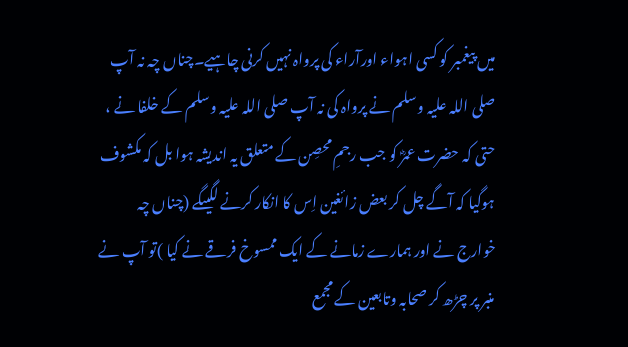میں پیغمبر کو کسی اہواء اورآراء کی پرواہ نہیں کرنی چاہیے۔چناں چہ نہ آپ صلی اللہ علیہ وسلم نے پرواہ کی نہ آپ صلی اللہ علیہ وسلم کے خلفا نے ، حتی کہ حضرت عمرؓ کو جب رجمِ محصِن کے متعلق یہ اندیشہ ہوا بل کہ مکشوف ہوگیا کہ آگے چل کر بعض زائغین اِس کا انکار کرنے لگیںگے (چناں چہ خوارج نے اور ہمارے زمانے کے ایک ممسوخ فرقے نے کیا )تو آپ نے منبر پر چڑھ کر صحابہ وتابعین کے مجمع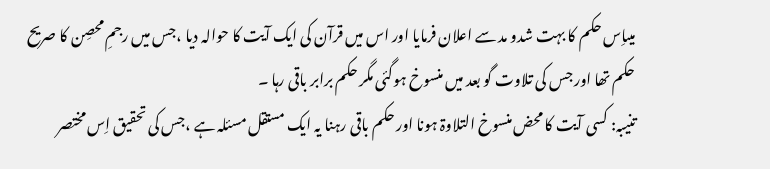میںاِس حکم کا بہت شدو مد سے اعلان فرمایا اور اس میں قرآن کی ایک آیت کا حوالہ دیا ،جس میں رجمِ محصِن کا صریح حکم تھا اور جس کی تلاوت گو بعد میں منسوخ ہوگئی مگر حکم برابر باقی رہا ۔
تنیبہ: کسی آیت کا محض منسوخ التلاوۃ ہونا اور حکم باقی رہنا یہ ایک مستقل مسئلہ ہے ،جس کی تحقیق اِس مختصر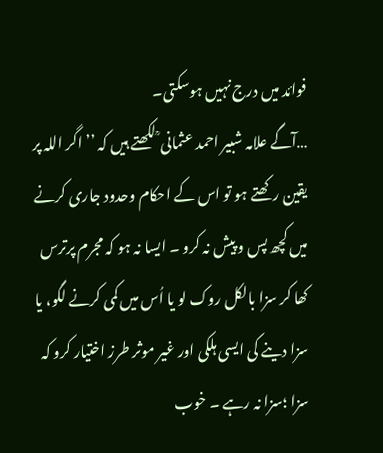فوائد میں درج نہیں ہوسکتی۔
…آگے علامہ شبیر احمد عثمانی ؒ لکھتے ہیں کہ ’’ اگر اللہ پر یقین رکھتے ہو تو اس کے احکام وحدود جاری کرنے میں کچھ پس و پیش نہ کرو ۔ ایسا نہ ہو کہ مجرم پرترس کھا کر سزا بالکل روک لو یا اُس میں کمی کرنے لگو، یا سزا دینے کی ایسی ہلکی اور غیر موثر طرز اختیار کرو کہ سزا ؛سزا نہ رہے ۔ خوب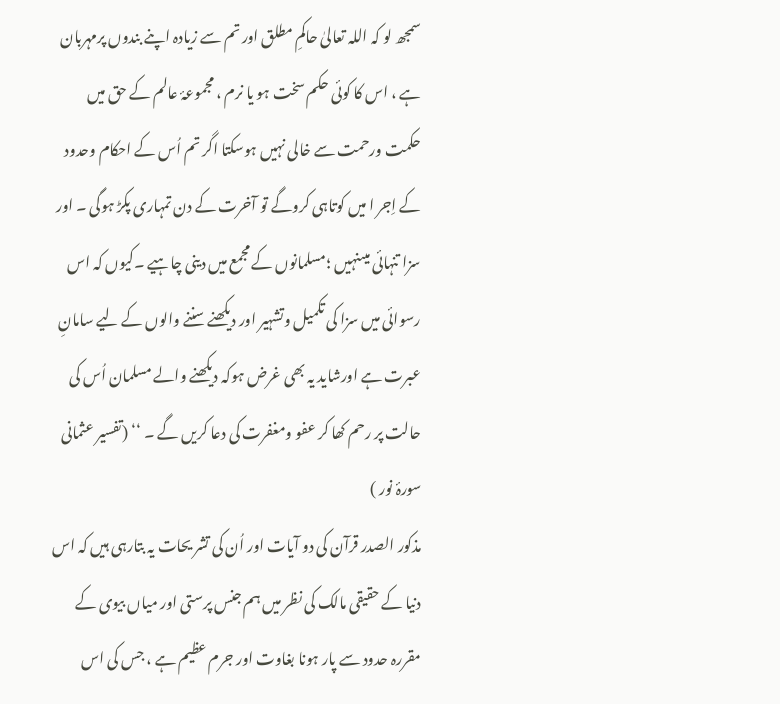سمجھ لو کہ اللہ تعالیٰ حاکمِ مطلق اور تم سے زیادہ اپنے بندوں پرمہربان ہے ، اس کا کوئی حکم سخت ہو یا نرم ، مجموعۂ عالم کے حق میں حکمت ورحمت سے خالی نہیں ہوسکتا اگر تم اُس کے احکام وحدود کے اِجر ا میں کوتاہی کروگے تو آخرت کے دن تمہاری پکڑ ہوگی ۔ اور سزا تنہائی میںنہیں ؛مسلمانوں کے مجمع میں دینی چاہیے ۔کیوں کہ اس رسوائی میں سزا کی تکمیل وتشہیر اور دیکھنے سننے والوں کے لیے سامانِ عبرت ہے اورشاید یہ بھی غرض ہوکہ دیکھنے والے مسلمان اُس کی حالت پر رحم کھا کر عفو ومغفرت کی دعا کریں گے ۔ ‘‘ (تفسیر عثمانی سورۂ نور )
مذکور الصدر قرآن کی دو آیات اور اُن کی تشر یحات یہ بتارہی ہیں کہ اس دنیا کے حقیقی مالک کی نظر میں ہم جنس پرستی اور میاں بیوی کے مقررہ حدود سے پار ہونا بغاوت اور جرم عظیم ہے ، جس کی اس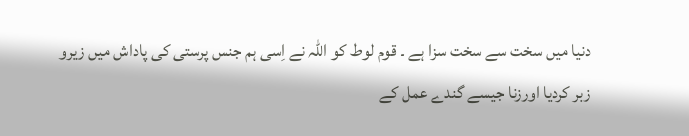دنیا میں سخت سے سخت سزا ہے ۔ قوم لوط کو اللہ نے اِسی ہم جنس پرستی کی پاداش میں زیرو زبر کردیا اورزنا جیسے گندے عمل کے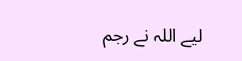لیے اللہ نے رجم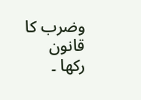وضرب کا قانون رکھا ۔